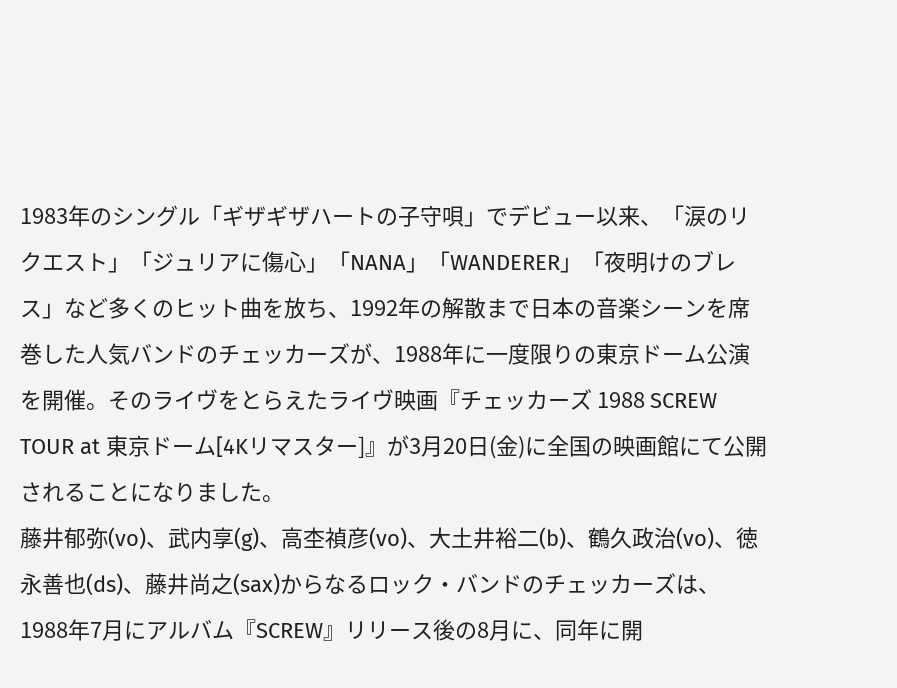1983年のシングル「ギザギザハートの子守唄」でデビュー以来、「涙のリクエスト」「ジュリアに傷心」「NANA」「WANDERER」「夜明けのブレス」など多くのヒット曲を放ち、1992年の解散まで日本の音楽シーンを席巻した人気バンドのチェッカーズが、1988年に一度限りの東京ドーム公演を開催。そのライヴをとらえたライヴ映画『チェッカーズ 1988 SCREW TOUR at 東京ドーム[4Kリマスター]』が3月20日(金)に全国の映画館にて公開されることになりました。
藤井郁弥(vo)、武内享(g)、高杢禎彦(vo)、大土井裕二(b)、鶴久政治(vo)、徳永善也(ds)、藤井尚之(sax)からなるロック・バンドのチェッカーズは、1988年7月にアルバム『SCREW』リリース後の8月に、同年に開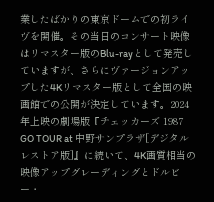業したばかりの東京ドームでの初ライヴを開催。その当日のコンサート映像はリマスター版のBlu-rayとして発売していますが、さらにヴァージョンアップした4Kリマスター版として全国の映画館での公開が決定しています。2024年上映の劇場版『チェッカーズ 1987 GO TOUR at 中野サンプラザ[デジタルレストア版]』に続いて、4K画質相当の映像アップグレーディングとドルビー・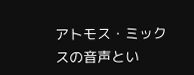アトモス・ミックスの音声とい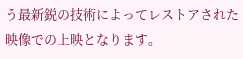う最新鋭の技術によってレストアされた映像での上映となります。